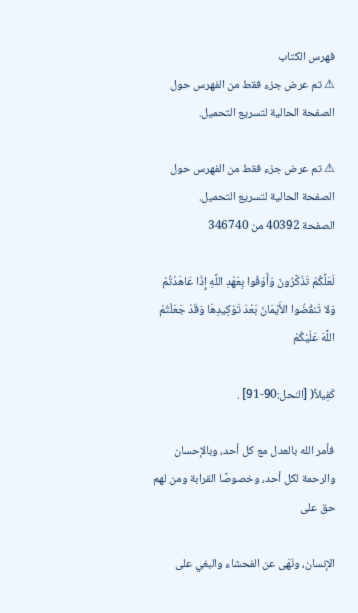فهرس الكتاب
⚠ تم عرض جزء فقط من الفهرس حول الصفحة الحالية لتسريع التحميل.

⚠ تم عرض جزء فقط من الفهرس حول الصفحة الحالية لتسريع التحميل.
الصفحة 40392 من 346740

لَعَلَّكُمْ تَذَكَّرُونَ وَأَوْفُوا بِعَهْدِ اللَّهِ إِذَا عَاهَدْتُمْ وَلا تَنقُضُوا الأَيْمَانَ بَعْدَ تَوْكِيدِهَا وَقَدْ جَعَلْتُمْ اللَّهَ عَلَيْكُمْ

كَفِيلاً( [النحل:90-91] .

فأمر الله بالعدل مع كل أحد، وبالإحسان والرحمة لكل أحد، وخصوصًا القرابة ومن لهم حق على

الإنسان، ونَهَى عن الفحشاء والبغي على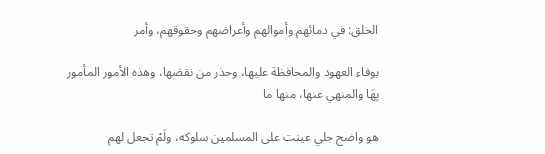الخلق: في دمائهم وأموالهم وأعراضهم وحقوقهم، وأمر

بوفاء العهود والمحافظة عليها، وحذر من نقضها، وهذه الأمور المأمور بِهَا والمنهي عنها، منها ما

هو واضح جلي عينت على المسلمين سلوكه، ولَمْ تجعل لهم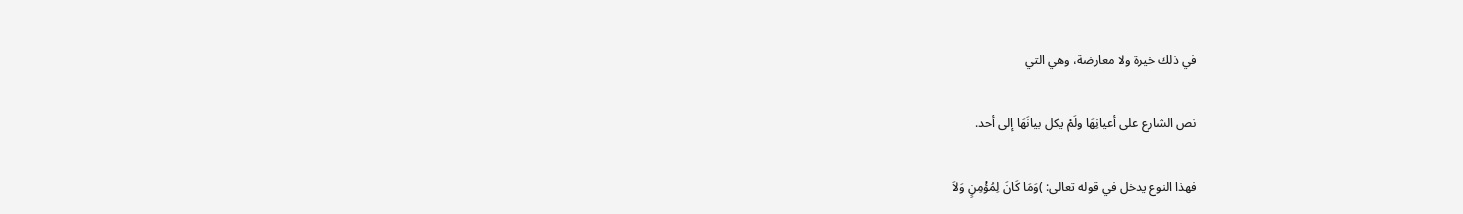في ذلك خيرة ولا معارضة، وهي التي

نص الشارع على أعيانِهَا ولَمْ يكل بيانَهَا إلى أحد.

فهذا النوع يدخل في قوله تعالى: )وَمَا كَانَ لِمُؤْمِنٍ وَلاَ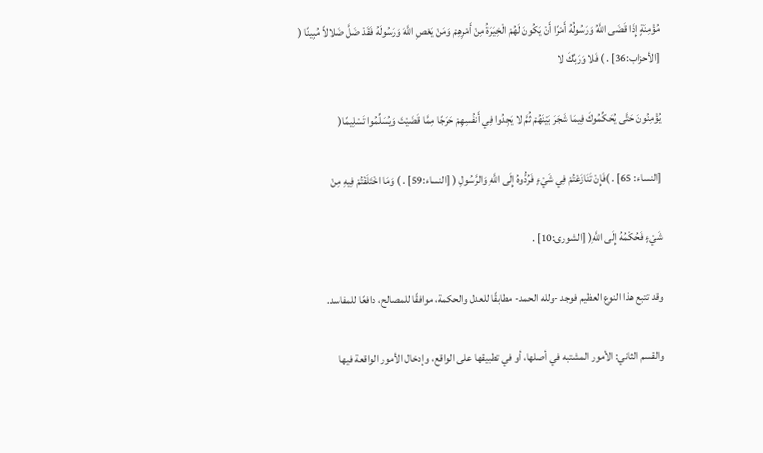مُؤْمِنَةٍ إِذَا قَضَى اللَّهُ وَرَسُولُهُ أَمْرًا أَنْ يَكُونَ لَهُمْ الْخِيَرَةُ مِنْ أَمْرِهِمْ وَمَنْ يَعْصِ اللَّهَ وَرَسُولَهُ فَقَدْ ضَلَّ ضَلالاً مُبِينًا ( [الأحزاب:36] . ) فَلا وَرَبِّكَ لا

يُؤْمِنُونَ حَتَّى يُحَكِّمُوكَ فِيمَا شَجَرَ بَيْنَهُمْ ثُمَّ لا يَجِدُوا فِي أَنفُسِهِمْ حَرَجًا مِمَّا قَضَيْتَ وَيُسَلِّمُوا تَسْلِيمًا(

[النساء: 65] . )فَإِنْ تَنَازَعْتُمْ فِي شَيْءٍ فَرُدُّوهُ إِلَى اللَّهِ وَالرَّسُولِ ( [النساء:59] . ) وَمَا اخْتَلَفْتُمْ فِيهِ مِنْ

شَيْءٍ فَحُكْمُهُ إِلَى اللَّهِ( [الشورى:10] .

وقد تتبع هذا النوع العظيم فوجد -ولله الحمد- مطابقًا للعدل والحكمة، موافقًا للمصالح، دافعًا للمفاسد.

والقسم الثاني: الأمور المشتبه في أصلها، أو في تطبيقها على الواقع، وإدخال الأمور الواقعة فيها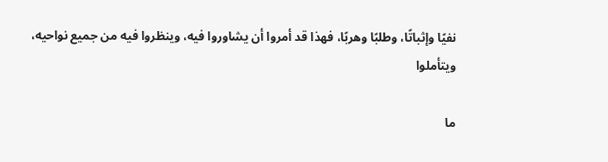نفيًا وإثباتًا، وطلبًا وهربًا، فهذا قد أمروا أن يشاوروا فيه، وينظروا فيه من جميع نواحيه، ويتأملوا

ما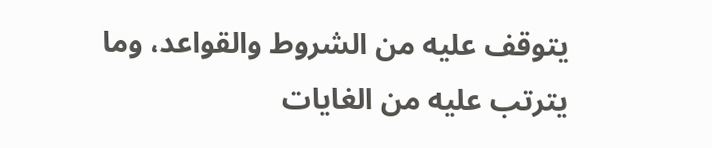يتوقف عليه من الشروط والقواعد، وما يترتب عليه من الغايات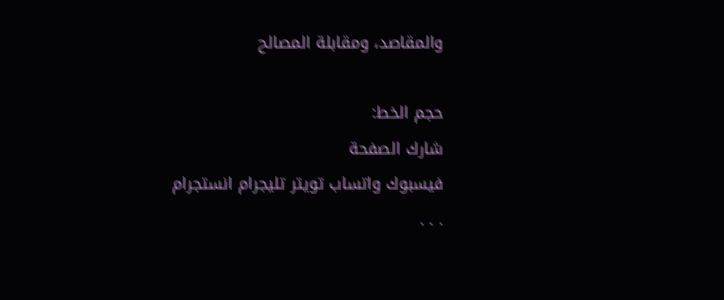والمقاصد، ومقابلة المصالح

حجم الخط:
شارك الصفحة
فيسبوك واتساب تويتر تليجرام انستجرام
. . .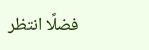فضلًا انتظر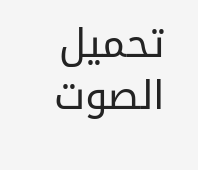تحميل الصوت